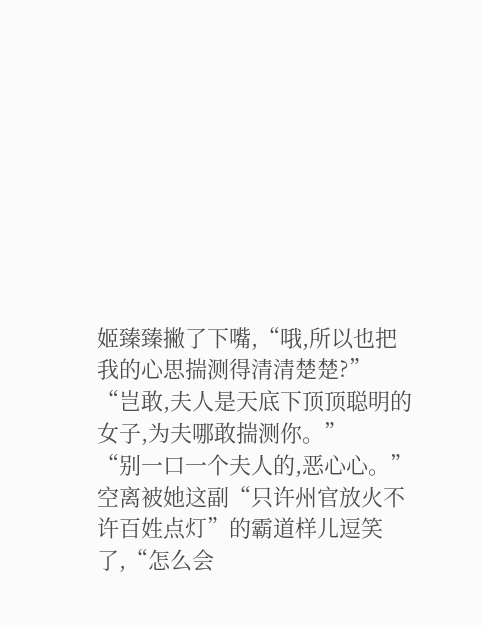姬臻臻撇了下嘴,“哦,所以也把我的心思揣测得清清楚楚?”
“岂敢,夫人是天底下顶顶聪明的女子,为夫哪敢揣测你。”
“别一口一个夫人的,恶心心。”
空离被她这副“只许州官放火不许百姓点灯”的霸道样儿逗笑了,“怎么会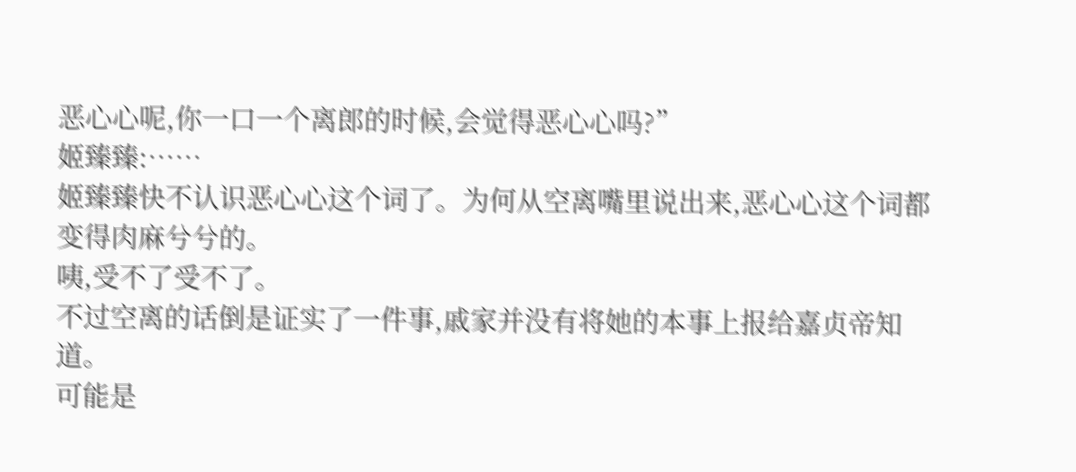恶心心呢,你一口一个离郎的时候,会觉得恶心心吗?”
姬臻臻:……
姬臻臻快不认识恶心心这个词了。为何从空离嘴里说出来,恶心心这个词都变得肉麻兮兮的。
咦,受不了受不了。
不过空离的话倒是证实了一件事,戚家并没有将她的本事上报给嘉贞帝知道。
可能是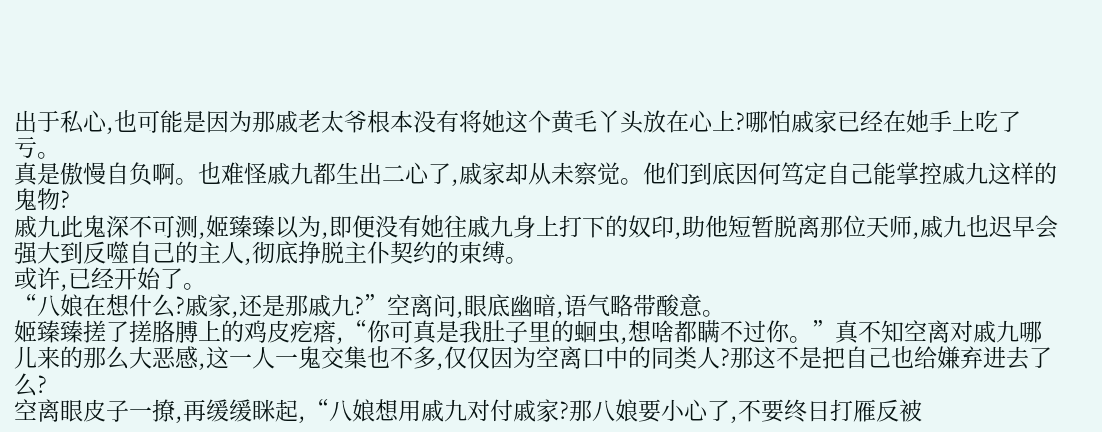出于私心,也可能是因为那戚老太爷根本没有将她这个黄毛丫头放在心上?哪怕戚家已经在她手上吃了亏。
真是傲慢自负啊。也难怪戚九都生出二心了,戚家却从未察觉。他们到底因何笃定自己能掌控戚九这样的鬼物?
戚九此鬼深不可测,姬臻臻以为,即便没有她往戚九身上打下的奴印,助他短暂脱离那位天师,戚九也迟早会强大到反噬自己的主人,彻底挣脱主仆契约的束缚。
或许,已经开始了。
“八娘在想什么?戚家,还是那戚九?”空离问,眼底幽暗,语气略带酸意。
姬臻臻搓了搓胳膊上的鸡皮疙瘩,“你可真是我肚子里的蛔虫,想啥都瞒不过你。”真不知空离对戚九哪儿来的那么大恶感,这一人一鬼交集也不多,仅仅因为空离口中的同类人?那这不是把自己也给嫌弃进去了么?
空离眼皮子一撩,再缓缓眯起,“八娘想用戚九对付戚家?那八娘要小心了,不要终日打雁反被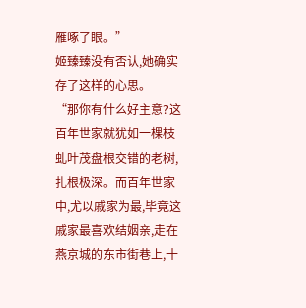雁啄了眼。”
姬臻臻没有否认,她确实存了这样的心思。
“那你有什么好主意?这百年世家就犹如一棵枝虬叶茂盘根交错的老树,扎根极深。而百年世家中,尤以戚家为最,毕竟这戚家最喜欢结姻亲,走在燕京城的东市街巷上,十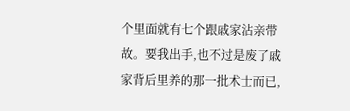个里面就有七个跟戚家沾亲带故。要我出手,也不过是废了戚家背后里养的那一批术士而已,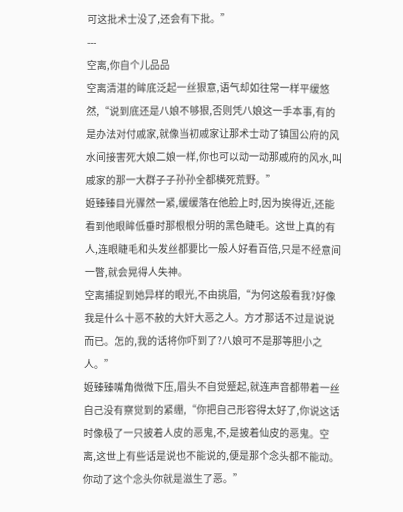可这批术士没了,还会有下批。”
---
空离,你自个儿品品
空离清湛的眸底泛起一丝狠意,语气却如往常一样平缓悠然,“说到底还是八娘不够狠,否则凭八娘这一手本事,有的是办法对付戚家,就像当初戚家让那术士动了镇国公府的风水间接害死大娘二娘一样,你也可以动一动那戚府的风水,叫戚家的那一大群子子孙孙全都横死荒野。”
姬臻臻目光骤然一紧,缓缓落在他脸上时,因为挨得近,还能看到他眼眸低垂时那根根分明的黑色睫毛。这世上真的有人,连眼睫毛和头发丝都要比一般人好看百倍,只是不经意间一瞥,就会晃得人失神。
空离捕捉到她异样的眼光,不由挑眉,“为何这般看我?好像我是什么十恶不赦的大奸大恶之人。方才那话不过是说说而已。怎的,我的话将你吓到了?八娘可不是那等胆小之人。”
姬臻臻嘴角微微下压,眉头不自觉蹙起,就连声音都带着一丝自己没有察觉到的紧绷,“你把自己形容得太好了,你说这话时像极了一只披着人皮的恶鬼,不,是披着仙皮的恶鬼。空离,这世上有些话是说也不能说的,便是那个念头都不能动。你动了这个念头你就是滋生了恶。”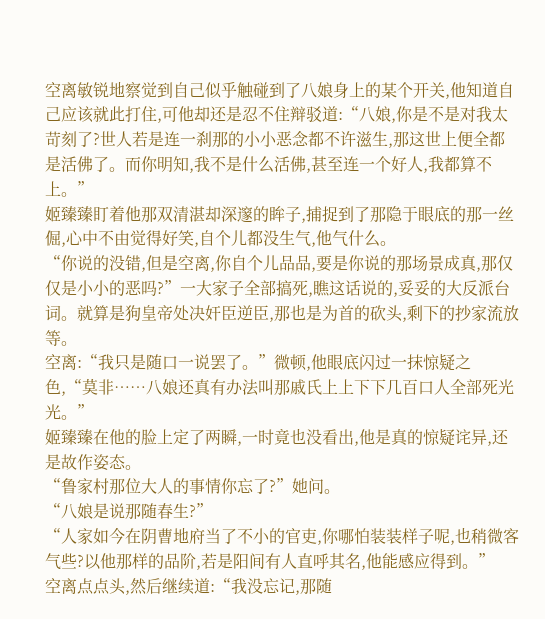空离敏锐地察觉到自己似乎触碰到了八娘身上的某个开关,他知道自己应该就此打住,可他却还是忍不住辩驳道:“八娘,你是不是对我太苛刻了?世人若是连一刹那的小小恶念都不许滋生,那这世上便全都是活佛了。而你明知,我不是什么活佛,甚至连一个好人,我都算不上。”
姬臻臻盯着他那双清湛却深邃的眸子,捕捉到了那隐于眼底的那一丝倔,心中不由觉得好笑,自个儿都没生气,他气什么。
“你说的没错,但是空离,你自个儿品品,要是你说的那场景成真,那仅仅是小小的恶吗?”一大家子全部搞死,瞧这话说的,妥妥的大反派台词。就算是狗皇帝处决奸臣逆臣,那也是为首的砍头,剩下的抄家流放等。
空离:“我只是随口一说罢了。”微顿,他眼底闪过一抹惊疑之色,“莫非……八娘还真有办法叫那戚氏上上下下几百口人全部死光光。”
姬臻臻在他的脸上定了两瞬,一时竟也没看出,他是真的惊疑诧异,还是故作姿态。
“鲁家村那位大人的事情你忘了?”她问。
“八娘是说那随春生?”
“人家如今在阴曹地府当了不小的官吏,你哪怕装装样子呢,也稍微客气些?以他那样的品阶,若是阳间有人直呼其名,他能感应得到。”
空离点点头,然后继续道:“我没忘记,那随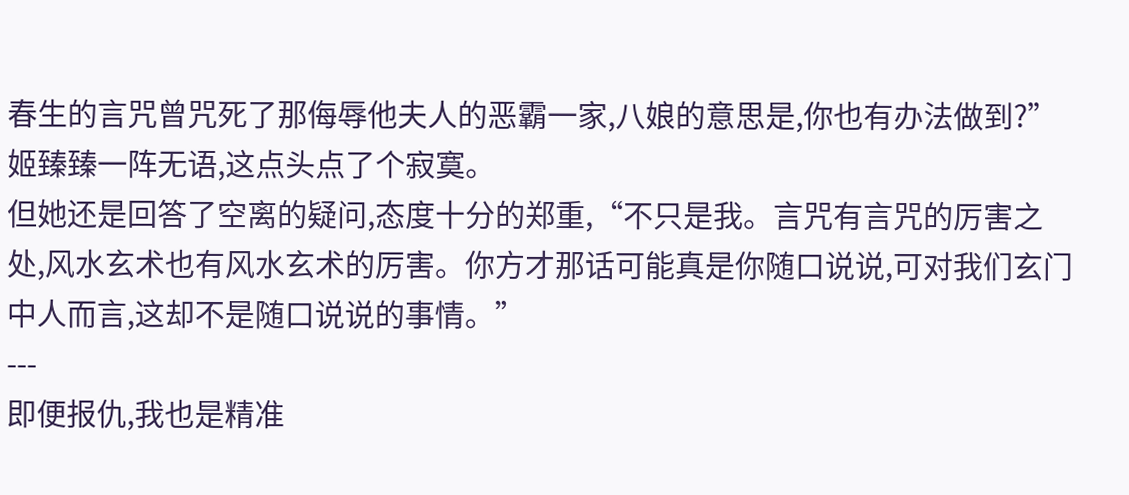春生的言咒曾咒死了那侮辱他夫人的恶霸一家,八娘的意思是,你也有办法做到?”
姬臻臻一阵无语,这点头点了个寂寞。
但她还是回答了空离的疑问,态度十分的郑重,“不只是我。言咒有言咒的厉害之处,风水玄术也有风水玄术的厉害。你方才那话可能真是你随口说说,可对我们玄门中人而言,这却不是随口说说的事情。”
---
即便报仇,我也是精准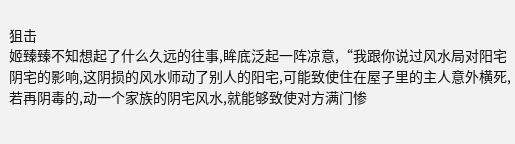狙击
姬臻臻不知想起了什么久远的往事,眸底泛起一阵凉意,“我跟你说过风水局对阳宅阴宅的影响,这阴损的风水师动了别人的阳宅,可能致使住在屋子里的主人意外横死,若再阴毒的,动一个家族的阴宅风水,就能够致使对方满门惨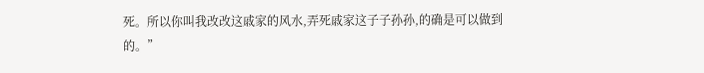死。所以你叫我改改这戚家的风水,弄死戚家这子子孙孙,的确是可以做到的。”